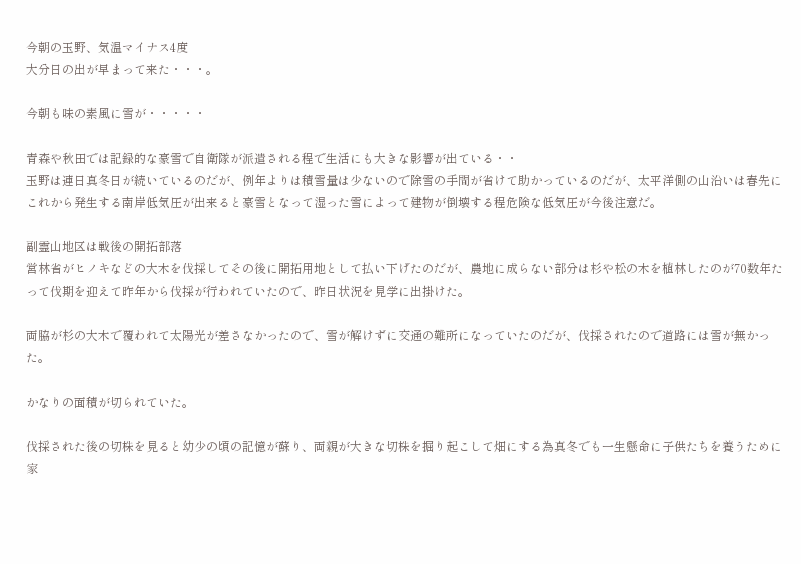今朝の玉野、気温マイナス4度
大分日の出が早まって来た・・・。

今朝も味の素風に雪が・・・・・

青森や秋田では記録的な豪雪で自衛隊が派遣される程で生活にも大きな影響が出ている・・
玉野は連日真冬日が続いているのだが、例年よりは積雪量は少ないので除雪の手間が省けて助かっているのだが、太平洋側の山沿いは春先にこれから発生する南岸低気圧が出来ると豪雪となって湿った雪によって建物が倒壊する程危険な低気圧が今後注意だ。

副霊山地区は戦後の開拓部落
営林省がヒノキなどの大木を伐採してその後に開拓用地として払い下げたのだが、農地に成らない部分は杉や松の木を植林したのが70数年たって伐期を迎えて昨年から伐採が行われていたので、昨日状況を見学に出掛けた。

両脇が杉の大木で覆われて太陽光が差さなかったので、雪が解けずに交通の難所になっていたのだが、伐採されたので道路には雪が無かった。

かなりの面積が切られていた。

伐採された後の切株を見ると幼少の頃の記憶が蘇り、両親が大きな切株を掘り起こして畑にする為真冬でも一生懸命に子供たちを養うために家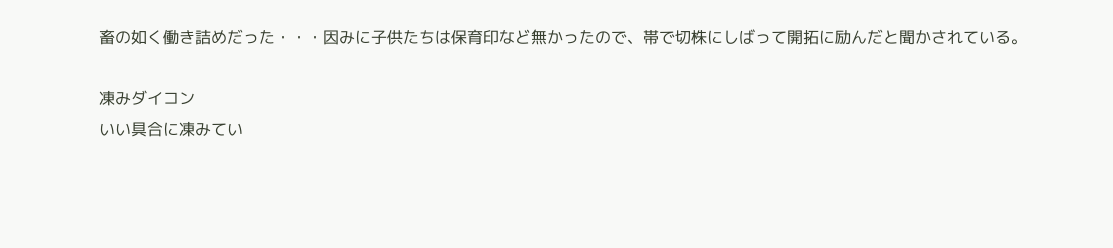畜の如く働き詰めだった・・・因みに子供たちは保育印など無かったので、帯で切株にしばって開拓に励んだと聞かされている。

凍みダイコン
いい具合に凍みてい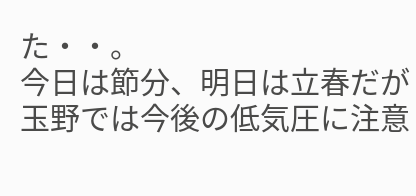た・・。
今日は節分、明日は立春だが玉野では今後の低気圧に注意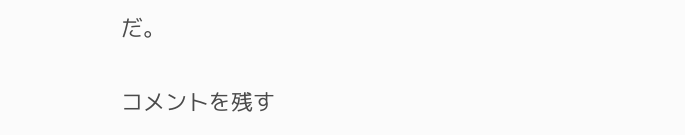だ。

コメントを残す